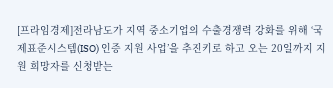[프라임경제]전라남도가 지역 중소기업의 수출경쟁력 강화를 위해 ‘국제표준시스템(ISO) 인증 지원 사업’을 추진키로 하고 오는 20일까지 지원 희망자를 신청받는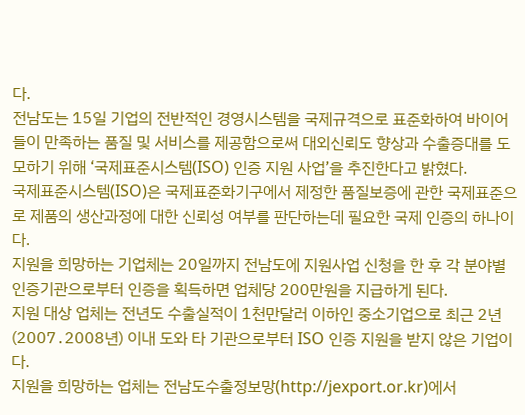다.
전남도는 15일 기업의 전반적인 경영시스템을 국제규격으로 표준화하여 바이어들이 만족하는 품질 및 서비스를 제공함으로써 대외신뢰도 향상과 수출증대를 도모하기 위해 ‘국제표준시스템(ISO) 인증 지원 사업’을 추진한다고 밝혔다.
국제표준시스템(ISO)은 국제표준화기구에서 제정한 품질보증에 관한 국제표준으로 제품의 생산과정에 대한 신뢰성 여부를 판단하는데 필요한 국제 인증의 하나이다.
지원을 희망하는 기업체는 20일까지 전남도에 지원사업 신청을 한 후 각 분야별 인증기관으로부터 인증을 획득하면 업체당 200만원을 지급하게 된다.
지원 대상 업체는 전년도 수출실적이 1천만달러 이하인 중소기업으로 최근 2년(2007․2008년) 이내 도와 타 기관으로부터 ISO 인증 지원을 받지 않은 기업이다.
지원을 희망하는 업체는 전남도수출정보망(http://jexport.or.kr)에서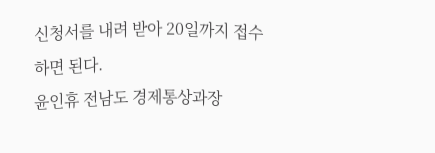신청서를 내려 받아 20일까지 접수하면 된다.
윤인휴 전남도 경제통상과장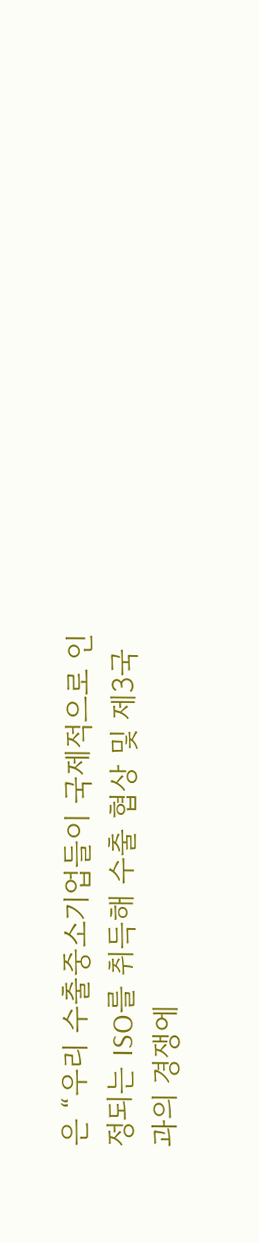은 “우리 수출중소기업들이 국제적으로 인정되는 ISO를 취득해 수출 협상 및 제3국과의 경쟁에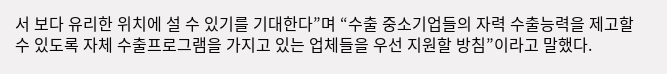서 보다 유리한 위치에 설 수 있기를 기대한다”며 “수출 중소기업들의 자력 수출능력을 제고할 수 있도록 자체 수출프로그램을 가지고 있는 업체들을 우선 지원할 방침”이라고 말했다.